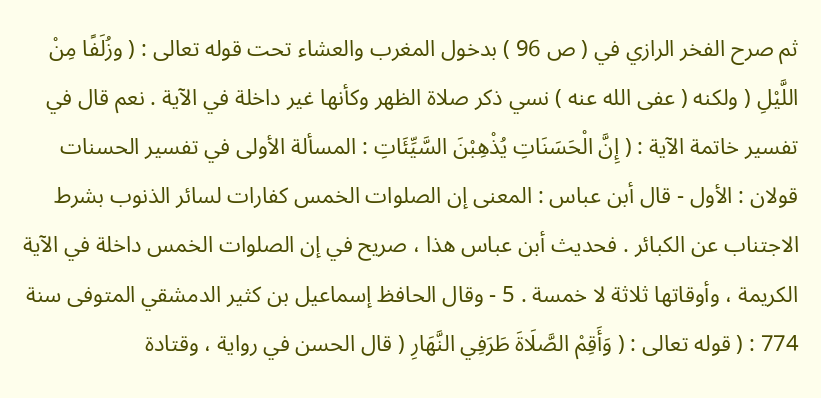ثم صرح الفخر الرازي في ( ص 96 ) بدخول المغرب والعشاء تحت قوله تعالى : ( وزُلَفًا مِنْ اللَّيْلِ ( ولكنه ( عفى الله عنه ) نسي ذكر صلاة الظهر وكأنها غير داخلة في الآية . نعم قال في تفسير خاتمة الآية : ( إِنَّ الْحَسَنَاتِ يُذْهِبْنَ السَّيِّئَاتِ : المسألة الأولى في تفسير الحسنات قولان : الأول - قال أبن عباس : المعنى إن الصلوات الخمس كفارات لسائر الذنوب بشرط الاجتناب عن الكبائر . فحديث أبن عباس هذا ، صريح في إن الصلوات الخمس داخلة في الآية الكريمة ، وأوقاتها ثلاثة لا خمسة . 5 - وقال الحافظ إسماعيل بن كثير الدمشقي المتوفى سنة 774 : ( قوله تعالى : ( وَأَقِمْ الصَّلَاةَ طَرَفِي النَّهَارِ ( قال الحسن في رواية ، وقتادة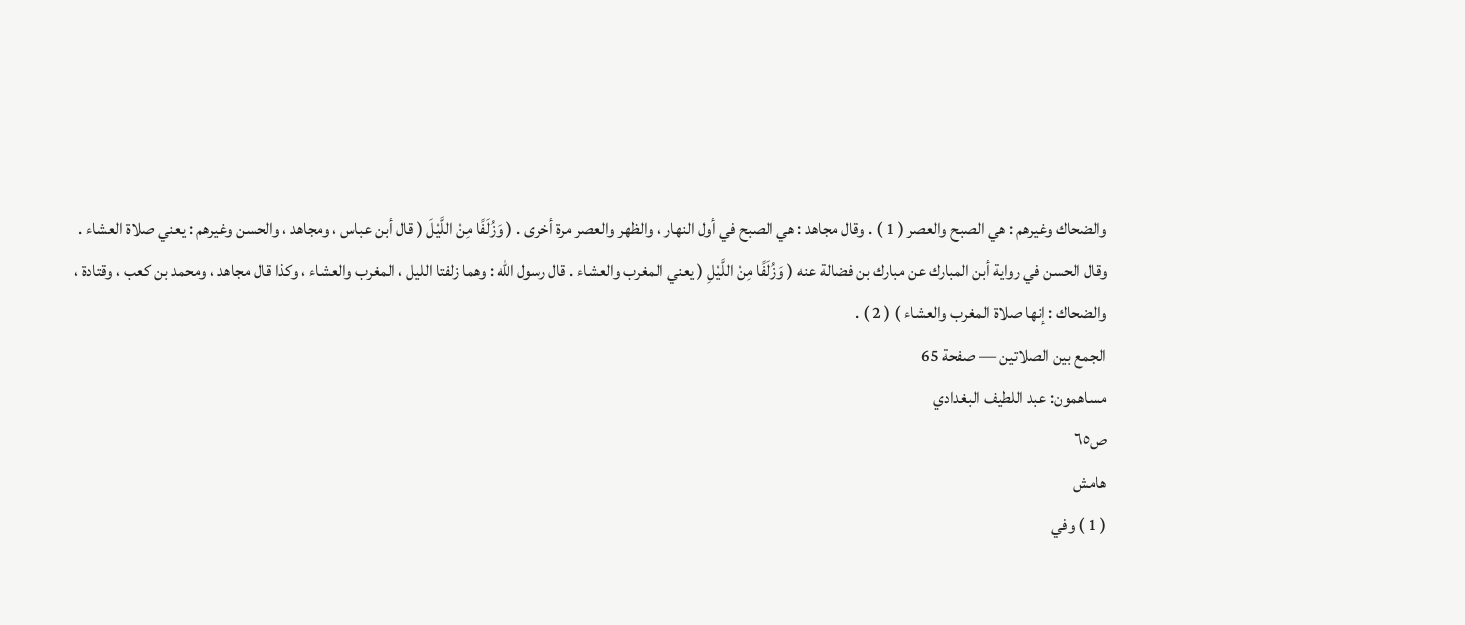والضحاك وغيرهم : هي الصبح والعصر ( 1 ) . وقال مجاهد : هي الصبح في أول النهار ، والظهر والعصر مرة أخرى . ( وَزُلَفًا مِنْ اللَّيْلَ ( قال أبن عباس ، ومجاهد ، والحسن وغيرهم : يعني صلاة العشاء . وقال الحسن في رواية أبن المبارك عن مبارك بن فضالة عنه ( وَزُلَفًا مِنْ اللَّيْلِ ( يعني المغرب والعشاء . قال رسول الله : وهما زلفتا الليل ، المغرب والعشاء ، وكذا قال مجاهد ، ومحمد بن كعب ، وقتادة ، والضحاك : إنها صلاة المغرب والعشاء ) ( 2 ) .
الجمع بين الصلاتين — صفحة 65
مساهمون: عبد اللطيف البغدادي
ص٦٥
هامش
( 1 ) وفي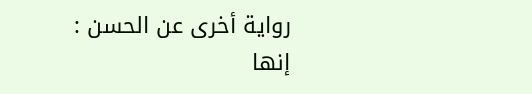رواية أخرى عن الحسن : إنها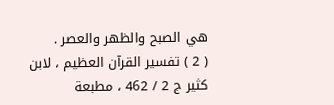هي الصبح والظهر والعصر .
( 2 ) تفسير القرآن العظيم ، لابن كثير ج 2 / 462 ، مطبعة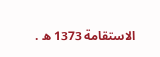الاستقامة 1373 ه .